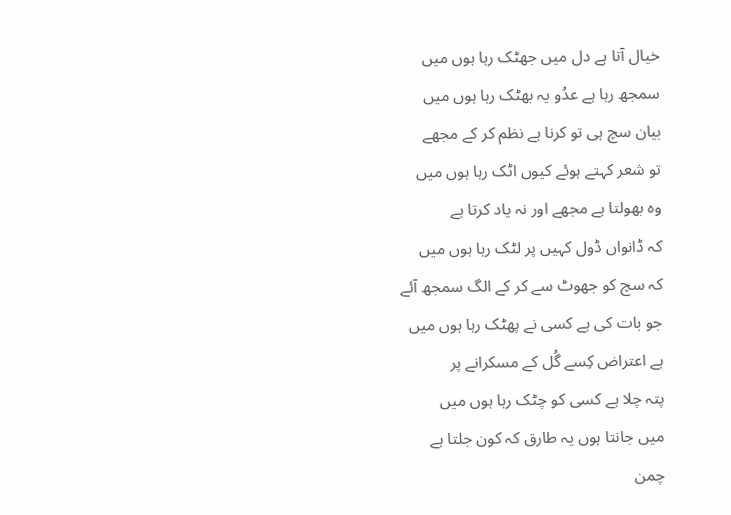خیال آتا ہے دل میں جھٹک رہا ہوں میں
سمجھ رہا ہے عدُو یہ بھٹک رہا ہوں میں
بیان سچ ہی تو کرنا ہے نظم کر کے مجھے
تو شعر کہتے ہوئے کیوں اٹک رہا ہوں میں
وہ بھولتا ہے مجھے اور نہ یاد کرتا ہے
کہ ڈانواں ڈول کہیں پر لٹک رہا ہوں میں
کہ سچ کو جھوٹ سے کر کے الگ سمجھ آئے
جو بات کی ہے کسی نے پھٹک رہا ہوں میں
ہے اعتراض کِسے گُل کے مسکرانے پر
پتہ چلا ہے کسی کو چٹک رہا ہوں میں
میں جانتا ہوں یہ طارق کہ کون جلتا ہے
چمن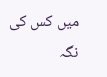میں کس کی نگہ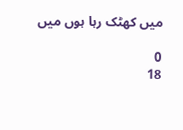میں کھٹک رہا ہوں میں

0
18